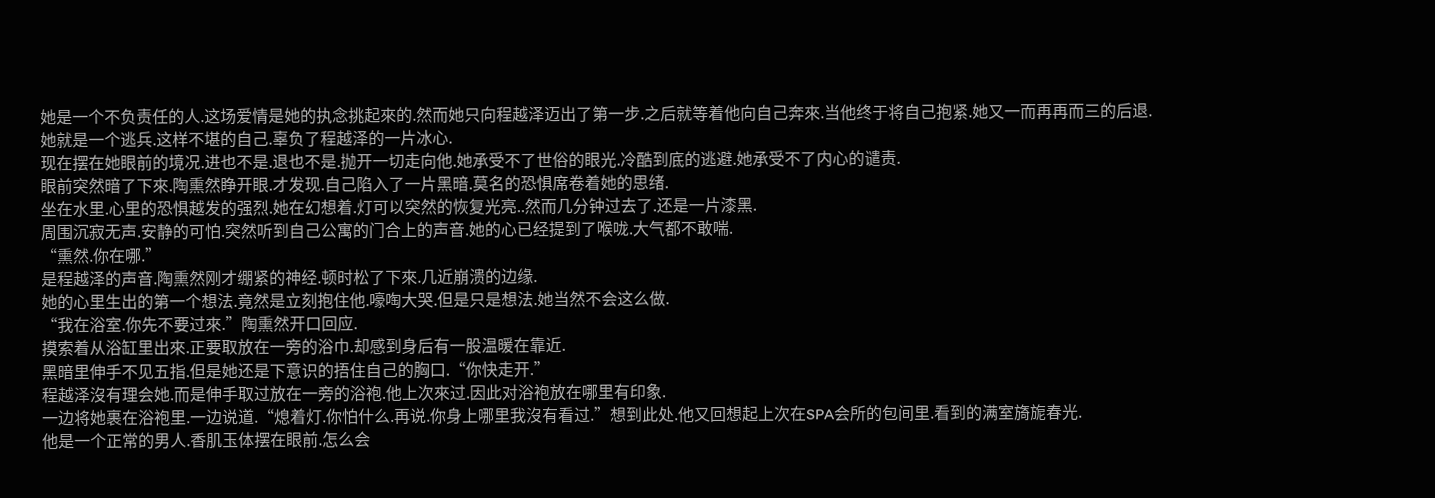她是一个不负责任的人.这场爱情是她的执念挑起來的.然而她只向程越泽迈出了第一步.之后就等着他向自己奔來.当他终于将自己抱紧.她又一而再再而三的后退.
她就是一个逃兵.这样不堪的自己.辜负了程越泽的一片冰心.
现在摆在她眼前的境况.进也不是.退也不是.抛开一切走向他.她承受不了世俗的眼光.冷酷到底的逃避.她承受不了内心的谴责.
眼前突然暗了下來.陶熏然睁开眼.才发现.自己陷入了一片黑暗.莫名的恐惧席卷着她的思绪.
坐在水里.心里的恐惧越发的强烈.她在幻想着.灯可以突然的恢复光亮..然而几分钟过去了.还是一片漆黑.
周围沉寂无声.安静的可怕.突然听到自己公寓的门合上的声音.她的心已经提到了喉咙.大气都不敢喘.
“熏然.你在哪.”
是程越泽的声音.陶熏然刚才绷紧的神经.顿时松了下來.几近崩溃的边缘.
她的心里生出的第一个想法.竟然是立刻抱住他.嚎啕大哭.但是只是想法.她当然不会这么做.
“我在浴室.你先不要过來.”陶熏然开口回应.
摸索着从浴缸里出來.正要取放在一旁的浴巾.却感到身后有一股温暖在靠近.
黑暗里伸手不见五指.但是她还是下意识的捂住自己的胸口.“你快走开.”
程越泽沒有理会她.而是伸手取过放在一旁的浴袍.他上次來过.因此对浴袍放在哪里有印象.
一边将她裹在浴袍里.一边说道.“熄着灯.你怕什么.再说.你身上哪里我沒有看过.”想到此处.他又回想起上次在SPA会所的包间里.看到的满室旖旎春光.
他是一个正常的男人.香肌玉体摆在眼前.怎么会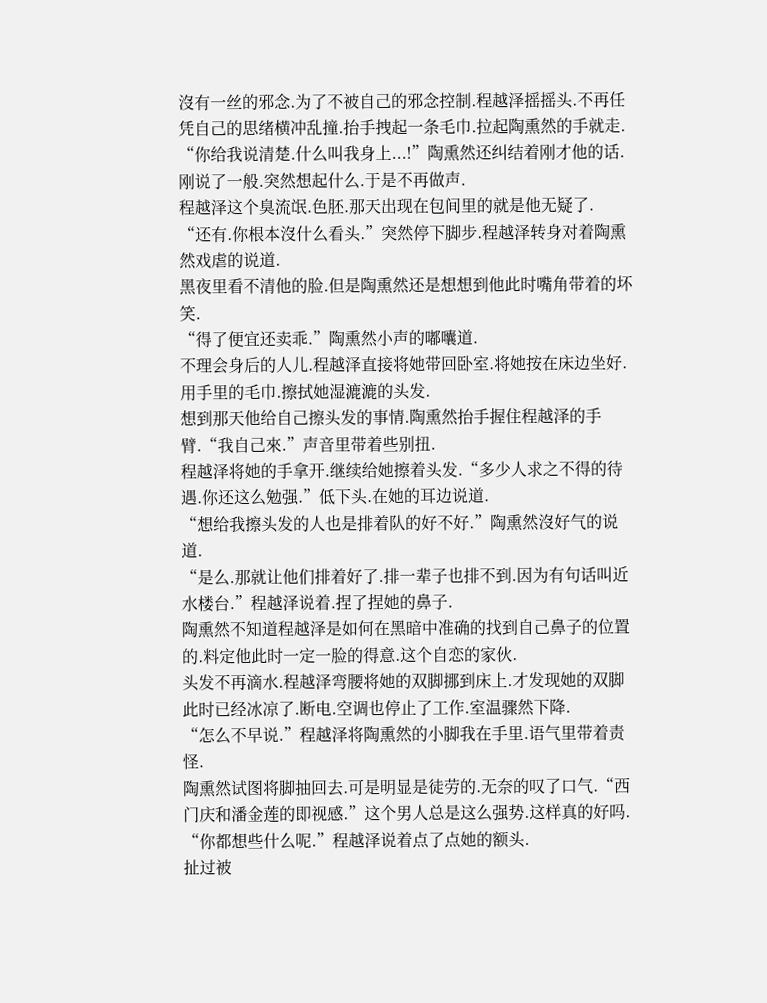沒有一丝的邪念.为了不被自己的邪念控制.程越泽摇摇头.不再任凭自己的思绪横冲乱撞.抬手拽起一条毛巾.拉起陶熏然的手就走.
“你给我说清楚.什么叫我身上...!”陶熏然还纠结着刚才他的话.刚说了一般.突然想起什么.于是不再做声.
程越泽这个臭流氓.色胚.那天出现在包间里的就是他无疑了.
“还有.你根本沒什么看头.”突然停下脚步.程越泽转身对着陶熏然戏虐的说道.
黑夜里看不清他的脸.但是陶熏然还是想想到他此时嘴角带着的坏笑.
“得了便宜还卖乖.”陶熏然小声的嘟囔道.
不理会身后的人儿.程越泽直接将她带回卧室.将她按在床边坐好.
用手里的毛巾.擦拭她湿漉漉的头发.
想到那天他给自己擦头发的事情.陶熏然抬手握住程越泽的手臂.“我自己來.”声音里带着些别扭.
程越泽将她的手拿开.继续给她擦着头发.“多少人求之不得的待遇.你还这么勉强.”低下头.在她的耳边说道.
“想给我擦头发的人也是排着队的好不好.”陶熏然沒好气的说道.
“是么.那就让他们排着好了.排一辈子也排不到.因为有句话叫近水楼台.”程越泽说着.捏了捏她的鼻子.
陶熏然不知道程越泽是如何在黑暗中准确的找到自己鼻子的位置的.料定他此时一定一脸的得意.这个自恋的家伙.
头发不再滴水.程越泽弯腰将她的双脚挪到床上.才发现她的双脚此时已经冰凉了.断电.空调也停止了工作.室温骤然下降.
“怎么不早说.”程越泽将陶熏然的小脚我在手里.语气里带着责怪.
陶熏然试图将脚抽回去.可是明显是徒劳的.无奈的叹了口气.“西门庆和潘金莲的即视感.”这个男人总是这么强势.这样真的好吗.
“你都想些什么呢.”程越泽说着点了点她的额头.
扯过被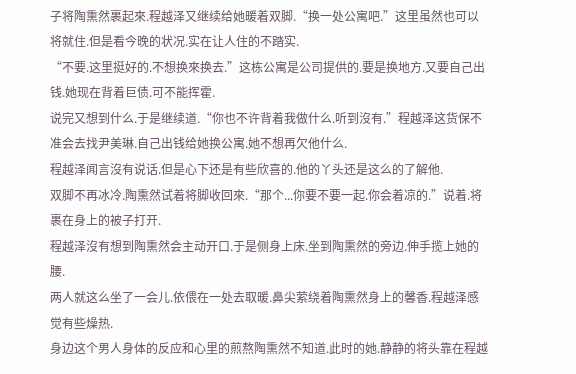子将陶熏然裹起來.程越泽又继续给她暖着双脚.“换一处公寓吧.”这里虽然也可以将就住.但是看今晚的状况.实在让人住的不踏实.
“不要.这里挺好的.不想换來换去.”这栋公寓是公司提供的.要是换地方.又要自己出钱.她现在背着巨债.可不能挥霍.
说完又想到什么.于是继续道.“你也不许背着我做什么.听到沒有.”程越泽这货保不准会去找尹美琳.自己出钱给她换公寓.她不想再欠他什么.
程越泽闻言沒有说话.但是心下还是有些欣喜的.他的丫头还是这么的了解他.
双脚不再冰冷.陶熏然试着将脚收回來.“那个...你要不要一起.你会着凉的.”说着.将裹在身上的被子打开.
程越泽沒有想到陶熏然会主动开口.于是侧身上床.坐到陶熏然的旁边.伸手揽上她的腰.
两人就这么坐了一会儿.依偎在一处去取暖.鼻尖萦绕着陶熏然身上的馨香.程越泽感觉有些燥热.
身边这个男人身体的反应和心里的煎熬陶熏然不知道.此时的她.静静的将头靠在程越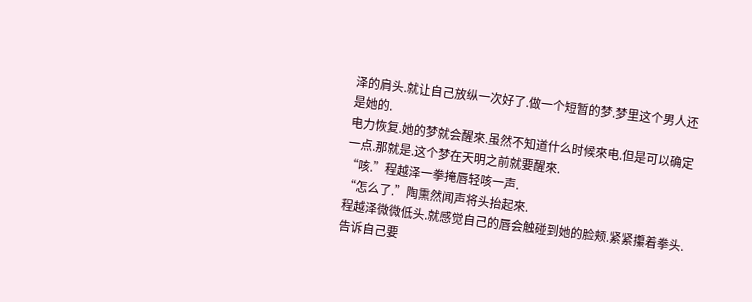泽的肩头.就让自己放纵一次好了.做一个短暂的梦.梦里这个男人还是她的.
电力恢复.她的梦就会醒來.虽然不知道什么时候來电.但是可以确定一点.那就是.这个梦在天明之前就要醒來.
“咳.”程越泽一拳掩唇轻咳一声.
“怎么了.”陶熏然闻声将头抬起來.
程越泽微微低头.就感觉自己的唇会触碰到她的脸颊.紧紧攥着拳头.告诉自己要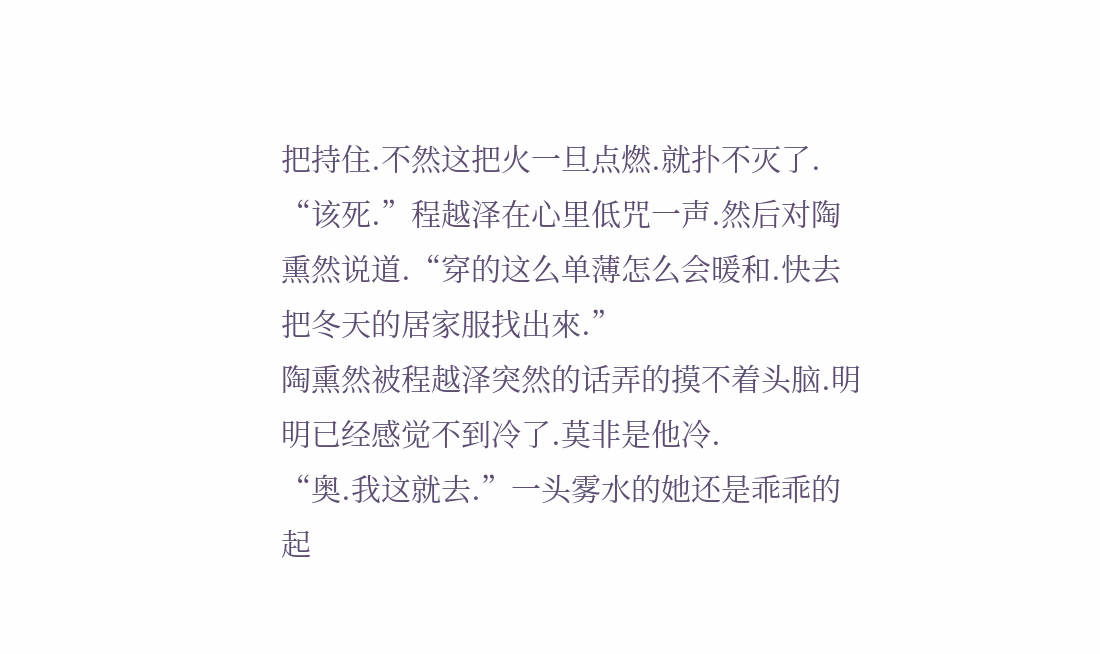把持住.不然这把火一旦点燃.就扑不灭了.
“该死.”程越泽在心里低咒一声.然后对陶熏然说道.“穿的这么单薄怎么会暖和.快去把冬天的居家服找出來.”
陶熏然被程越泽突然的话弄的摸不着头脑.明明已经感觉不到冷了.莫非是他冷.
“奥.我这就去.”一头雾水的她还是乖乖的起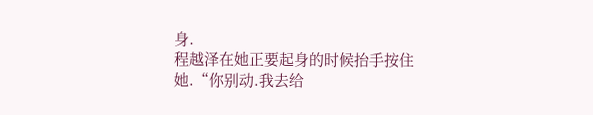身.
程越泽在她正要起身的时候抬手按住她.“你别动.我去给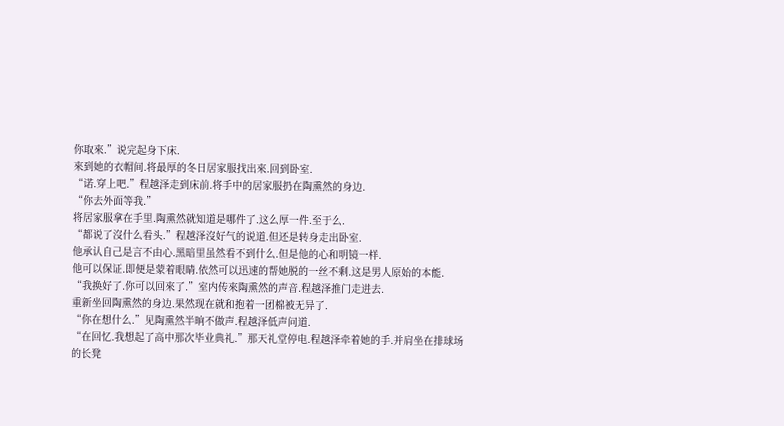你取來.”说完起身下床.
來到她的衣帽间.将最厚的冬日居家服找出來.回到卧室.
“诺.穿上吧.”程越泽走到床前.将手中的居家服扔在陶熏然的身边.
“你去外面等我.”
将居家服拿在手里.陶熏然就知道是哪件了.这么厚一件.至于么.
“都说了沒什么看头.”程越泽沒好气的说道.但还是转身走出卧室.
他承认自己是言不由心.黑暗里虽然看不到什么.但是他的心和明镜一样.
他可以保证.即便是蒙着眼睛.依然可以迅速的帮她脱的一丝不剩.这是男人原始的本能.
“我换好了.你可以回來了.”室内传來陶熏然的声音.程越泽推门走进去.
重新坐回陶熏然的身边.果然现在就和抱着一团棉被无异了.
“你在想什么.”见陶熏然半晌不做声.程越泽低声问道.
“在回忆.我想起了高中那次毕业典礼.”那天礼堂停电.程越泽牵着她的手.并肩坐在排球场的长凳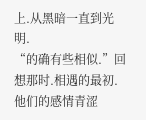上.从黑暗一直到光明.
“的确有些相似.”回想那时.相遇的最初.他们的感情青涩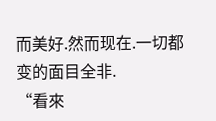而美好.然而现在.一切都变的面目全非.
“看來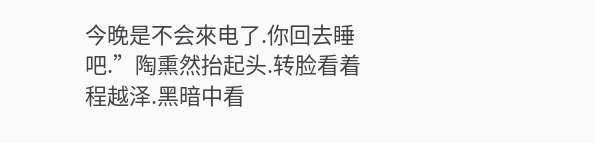今晚是不会來电了.你回去睡吧.”陶熏然抬起头.转脸看着程越泽.黑暗中看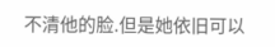不清他的脸.但是她依旧可以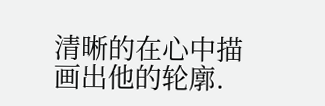清晰的在心中描画出他的轮廓.